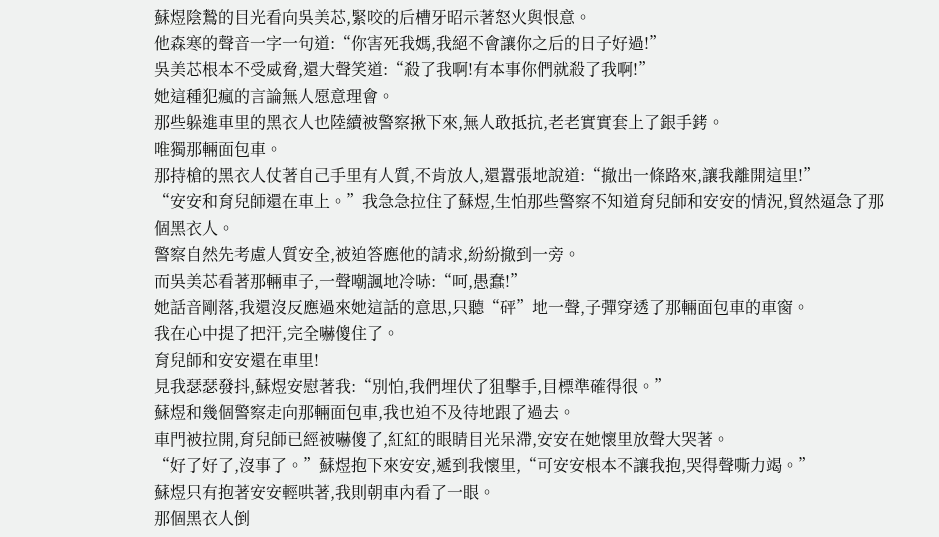蘇煜陰鷙的目光看向吳美芯,緊咬的后槽牙昭示著怒火與恨意。
他森寒的聲音一字一句道:“你害死我媽,我絕不會讓你之后的日子好過!”
吳美芯根本不受威脅,還大聲笑道:“殺了我啊!有本事你們就殺了我啊!”
她這種犯瘋的言論無人愿意理會。
那些躲進車里的黑衣人也陸續被警察揪下來,無人敢抵抗,老老實實套上了銀手銬。
唯獨那輛面包車。
那持槍的黑衣人仗著自己手里有人質,不肯放人,還囂張地說道:“撤出一條路來,讓我離開這里!”
“安安和育兒師還在車上。”我急急拉住了蘇煜,生怕那些警察不知道育兒師和安安的情況,貿然逼急了那個黑衣人。
警察自然先考慮人質安全,被迫答應他的請求,紛紛撤到一旁。
而吳美芯看著那輛車子,一聲嘲諷地冷哧:“呵,愚蠢!”
她話音剛落,我還沒反應過來她這話的意思,只聽“砰”地一聲,子彈穿透了那輛面包車的車窗。
我在心中提了把汗,完全嚇傻住了。
育兒師和安安還在車里!
見我瑟瑟發抖,蘇煜安慰著我:“別怕,我們埋伏了狙擊手,目標準確得很。”
蘇煜和幾個警察走向那輛面包車,我也迫不及待地跟了過去。
車門被拉開,育兒師已經被嚇傻了,紅紅的眼睛目光呆滯,安安在她懷里放聲大哭著。
“好了好了,沒事了。”蘇煜抱下來安安,遞到我懷里,“可安安根本不讓我抱,哭得聲嘶力竭。”
蘇煜只有抱著安安輕哄著,我則朝車內看了一眼。
那個黑衣人倒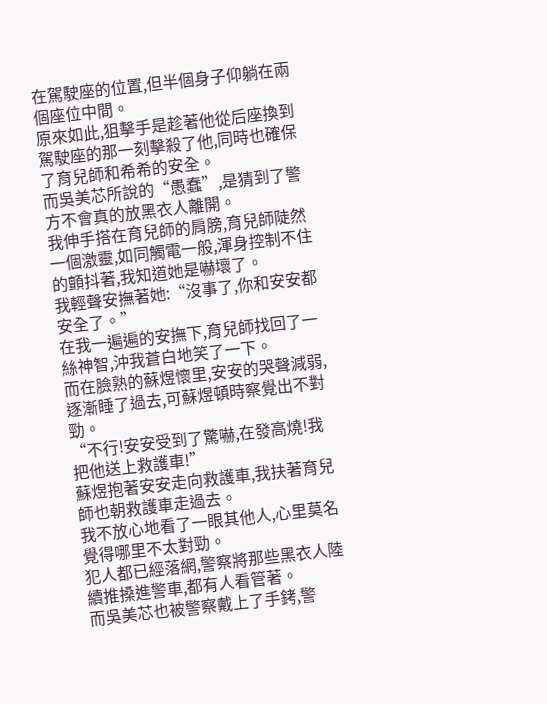在駕駛座的位置,但半個身子仰躺在兩個座位中間。
原來如此,狙擊手是趁著他從后座換到駕駛座的那一刻擊殺了他,同時也確保了育兒師和希希的安全。
而吳美芯所說的“愚蠢”,是猜到了警方不會真的放黑衣人離開。
我伸手搭在育兒師的肩膀,育兒師陡然一個激靈,如同觸電一般,渾身控制不住的顫抖著,我知道她是嚇壞了。
我輕聲安撫著她:“沒事了,你和安安都安全了。”
在我一遍遍的安撫下,育兒師找回了一絲神智,沖我蒼白地笑了一下。
而在臉熟的蘇煜懷里,安安的哭聲減弱,逐漸睡了過去,可蘇煜頓時察覺出不對勁。
“不行!安安受到了驚嚇,在發高燒!我把他送上救護車!”
蘇煜抱著安安走向救護車,我扶著育兒師也朝救護車走過去。
我不放心地看了一眼其他人,心里莫名覺得哪里不太對勁。
犯人都已經落網,警察將那些黑衣人陸續推搡進警車,都有人看管著。
而吳美芯也被警察戴上了手銬,警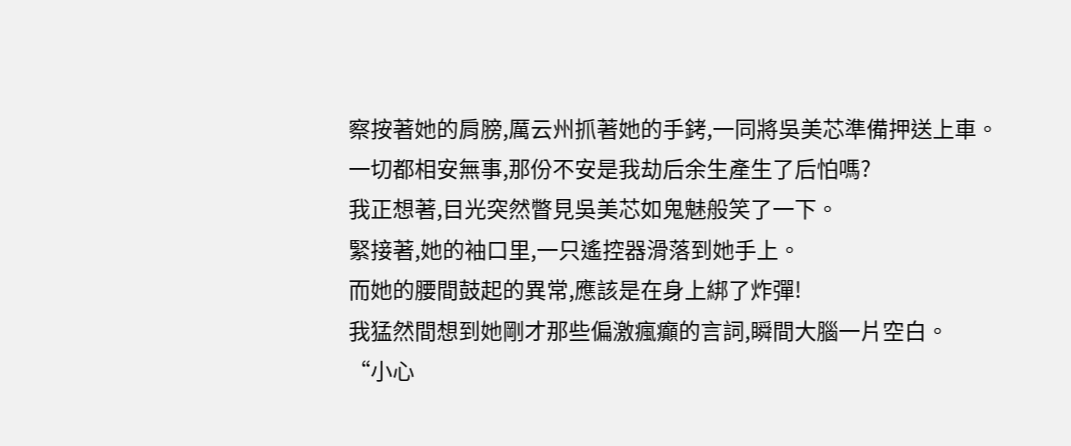察按著她的肩膀,厲云州抓著她的手銬,一同將吳美芯準備押送上車。
一切都相安無事,那份不安是我劫后余生產生了后怕嗎?
我正想著,目光突然瞥見吳美芯如鬼魅般笑了一下。
緊接著,她的袖口里,一只遙控器滑落到她手上。
而她的腰間鼓起的異常,應該是在身上綁了炸彈!
我猛然間想到她剛才那些偏激瘋癲的言詞,瞬間大腦一片空白。
“小心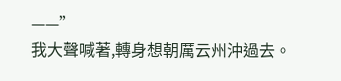——”
我大聲喊著,轉身想朝厲云州沖過去。